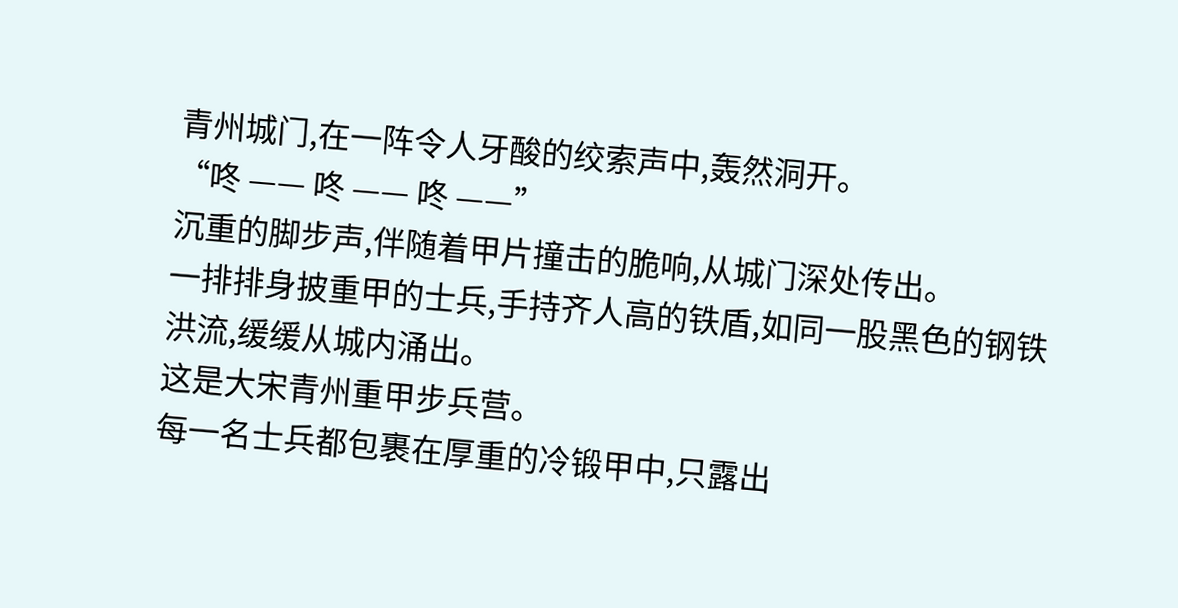青州城门,在一阵令人牙酸的绞索声中,轰然洞开。
“咚 —— 咚 —— 咚 ——”
沉重的脚步声,伴随着甲片撞击的脆响,从城门深处传出。
一排排身披重甲的士兵,手持齐人高的铁盾,如同一股黑色的钢铁洪流,缓缓从城内涌出。
这是大宋青州重甲步兵营。
每一名士兵都包裹在厚重的冷锻甲中,只露出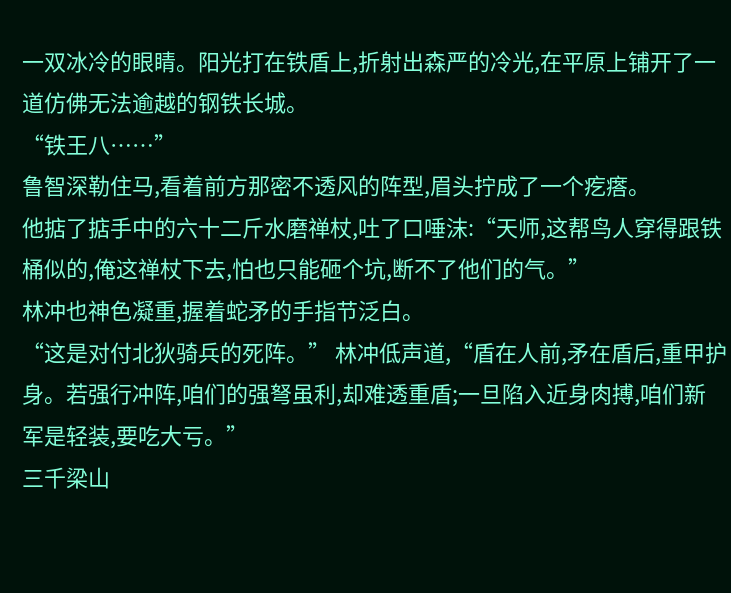一双冰冷的眼睛。阳光打在铁盾上,折射出森严的冷光,在平原上铺开了一道仿佛无法逾越的钢铁长城。
“铁王八……”
鲁智深勒住马,看着前方那密不透风的阵型,眉头拧成了一个疙瘩。
他掂了掂手中的六十二斤水磨禅杖,吐了口唾沫:“天师,这帮鸟人穿得跟铁桶似的,俺这禅杖下去,怕也只能砸个坑,断不了他们的气。”
林冲也神色凝重,握着蛇矛的手指节泛白。
“这是对付北狄骑兵的死阵。” 林冲低声道,“盾在人前,矛在盾后,重甲护身。若强行冲阵,咱们的强弩虽利,却难透重盾;一旦陷入近身肉搏,咱们新军是轻装,要吃大亏。”
三千梁山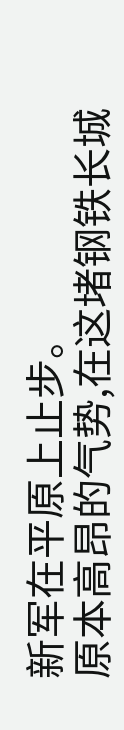新军在平原上止步。
原本高昂的气势,在这堵钢铁长城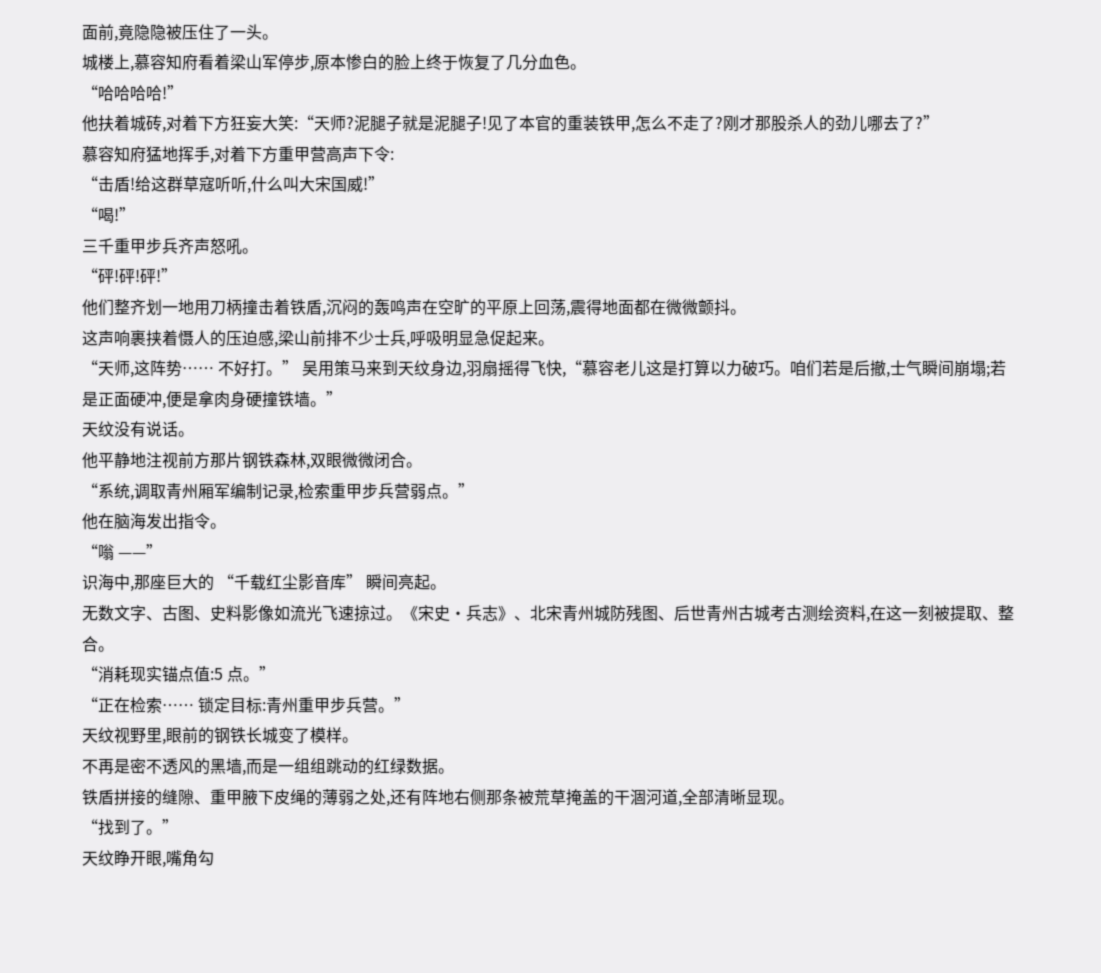面前,竟隐隐被压住了一头。
城楼上,慕容知府看着梁山军停步,原本惨白的脸上终于恢复了几分血色。
“哈哈哈哈!”
他扶着城砖,对着下方狂妄大笑:“天师?泥腿子就是泥腿子!见了本官的重装铁甲,怎么不走了?刚才那股杀人的劲儿哪去了?”
慕容知府猛地挥手,对着下方重甲营高声下令:
“击盾!给这群草寇听听,什么叫大宋国威!”
“喝!”
三千重甲步兵齐声怒吼。
“砰!砰!砰!”
他们整齐划一地用刀柄撞击着铁盾,沉闷的轰鸣声在空旷的平原上回荡,震得地面都在微微颤抖。
这声响裹挟着慑人的压迫感,梁山前排不少士兵,呼吸明显急促起来。
“天师,这阵势…… 不好打。” 吴用策马来到天纹身边,羽扇摇得飞快,“慕容老儿这是打算以力破巧。咱们若是后撤,士气瞬间崩塌;若是正面硬冲,便是拿肉身硬撞铁墙。”
天纹没有说话。
他平静地注视前方那片钢铁森林,双眼微微闭合。
“系统,调取青州厢军编制记录,检索重甲步兵营弱点。”
他在脑海发出指令。
“嗡 ——”
识海中,那座巨大的 “千载红尘影音库” 瞬间亮起。
无数文字、古图、史料影像如流光飞速掠过。《宋史・兵志》、北宋青州城防残图、后世青州古城考古测绘资料,在这一刻被提取、整合。
“消耗现实锚点值:5 点。”
“正在检索…… 锁定目标:青州重甲步兵营。”
天纹视野里,眼前的钢铁长城变了模样。
不再是密不透风的黑墙,而是一组组跳动的红绿数据。
铁盾拼接的缝隙、重甲腋下皮绳的薄弱之处,还有阵地右侧那条被荒草掩盖的干涸河道,全部清晰显现。
“找到了。”
天纹睁开眼,嘴角勾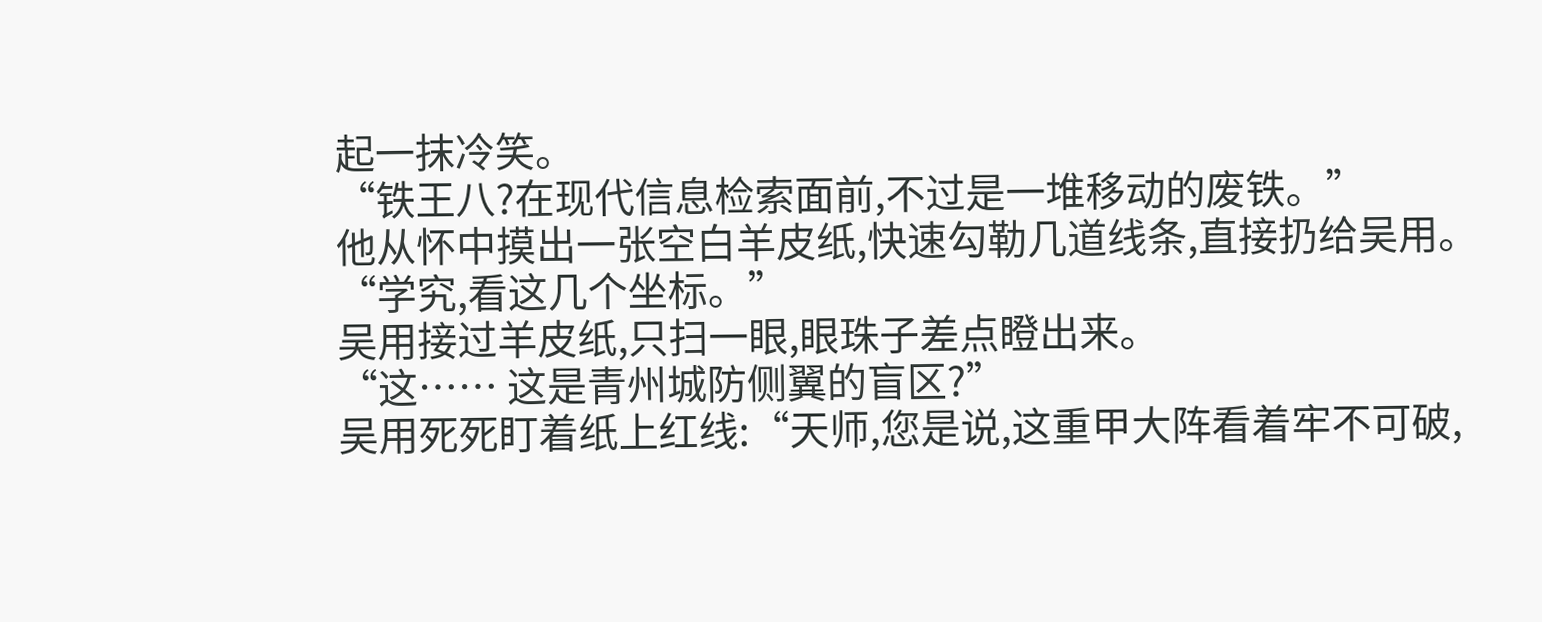起一抹冷笑。
“铁王八?在现代信息检索面前,不过是一堆移动的废铁。”
他从怀中摸出一张空白羊皮纸,快速勾勒几道线条,直接扔给吴用。
“学究,看这几个坐标。”
吴用接过羊皮纸,只扫一眼,眼珠子差点瞪出来。
“这…… 这是青州城防侧翼的盲区?”
吴用死死盯着纸上红线:“天师,您是说,这重甲大阵看着牢不可破,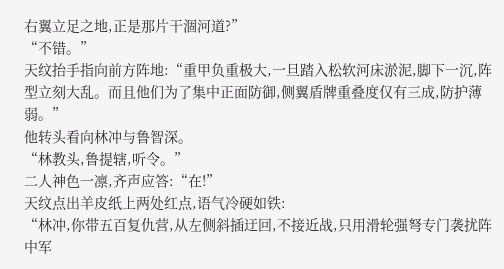右翼立足之地,正是那片干涸河道?”
“不错。”
天纹抬手指向前方阵地:“重甲负重极大,一旦踏入松软河床淤泥,脚下一沉,阵型立刻大乱。而且他们为了集中正面防御,侧翼盾牌重叠度仅有三成,防护薄弱。”
他转头看向林冲与鲁智深。
“林教头,鲁提辖,听令。”
二人神色一凛,齐声应答:“在!”
天纹点出羊皮纸上两处红点,语气冷硬如铁:
“林冲,你带五百复仇营,从左侧斜插迂回,不接近战,只用滑轮强弩专门袭扰阵中军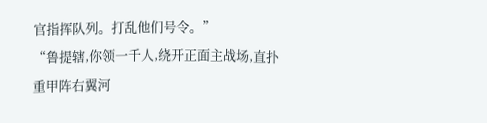官指挥队列。打乱他们号令。”
“鲁提辖,你领一千人,绕开正面主战场,直扑重甲阵右翼河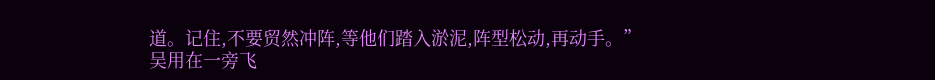道。记住,不要贸然冲阵,等他们踏入淤泥,阵型松动,再动手。”
吴用在一旁飞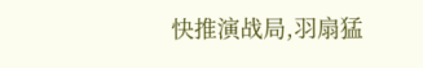快推演战局,羽扇猛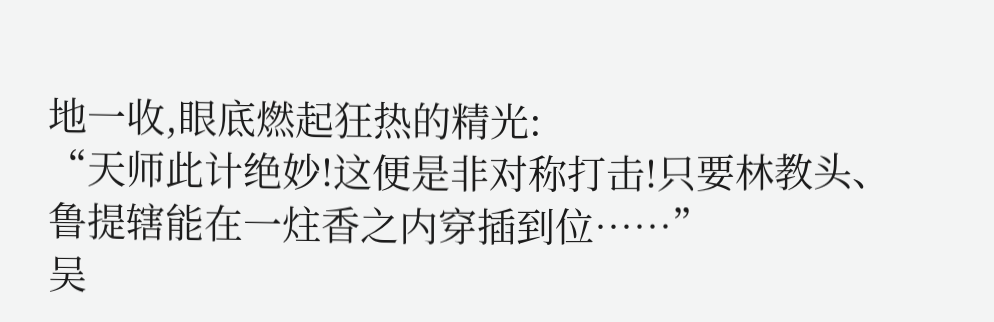地一收,眼底燃起狂热的精光:
“天师此计绝妙!这便是非对称打击!只要林教头、鲁提辖能在一炷香之内穿插到位……”
吴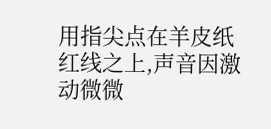用指尖点在羊皮纸红线之上,声音因激动微微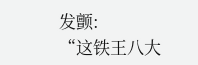发颤:
“这铁王八大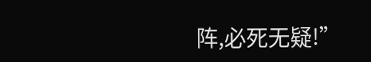阵,必死无疑!”